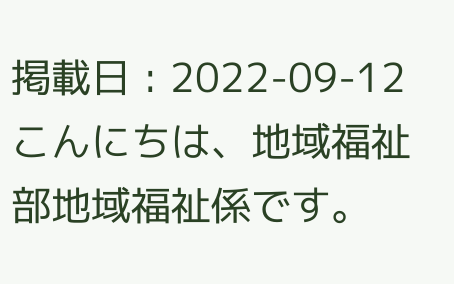掲載日 : 2022-09-12
こんにちは、地域福祉部地域福祉係です。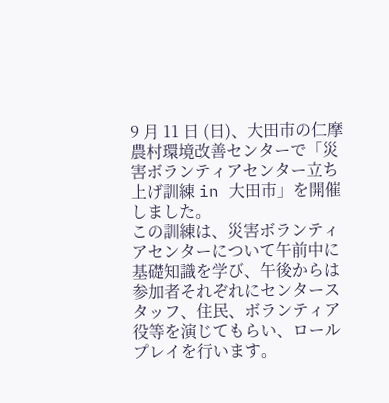9 月 11 日 (日)、大田市の仁摩農村環境改善センターで「災害ボランティアセンター立ち上げ訓練 in 大田市」を開催しました。
この訓練は、災害ボランティアセンターについて午前中に基礎知識を学び、午後からは参加者それぞれにセンタースタッフ、住民、ボランティア役等を演じてもらい、ロールプレイを行います。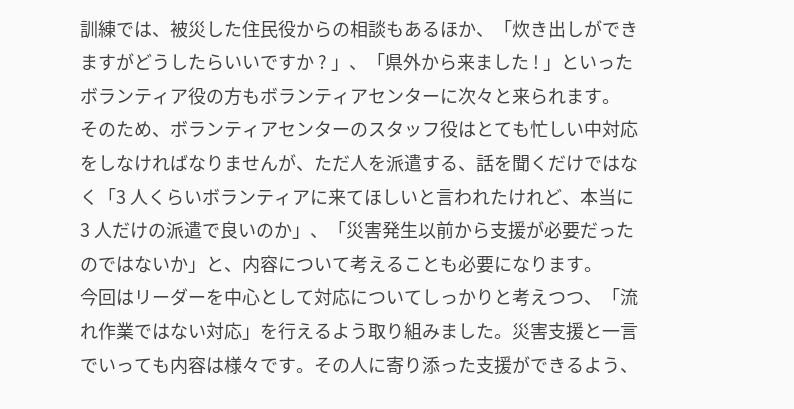訓練では、被災した住民役からの相談もあるほか、「炊き出しができますがどうしたらいいですか ? 」、「県外から来ました ! 」といったボランティア役の方もボランティアセンターに次々と来られます。
そのため、ボランティアセンターのスタッフ役はとても忙しい中対応をしなければなりませんが、ただ人を派遣する、話を聞くだけではなく「3 人くらいボランティアに来てほしいと言われたけれど、本当に 3 人だけの派遣で良いのか」、「災害発生以前から支援が必要だったのではないか」と、内容について考えることも必要になります。
今回はリーダーを中心として対応についてしっかりと考えつつ、「流れ作業ではない対応」を行えるよう取り組みました。災害支援と一言でいっても内容は様々です。その人に寄り添った支援ができるよう、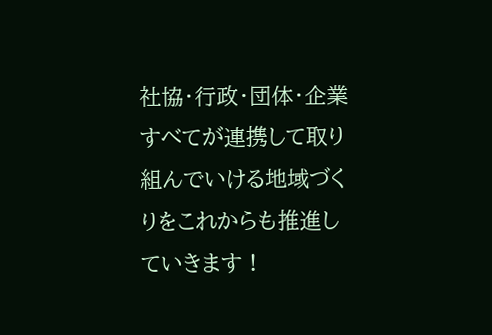社協・行政・団体・企業すべてが連携して取り組んでいける地域づくりをこれからも推進していきます !